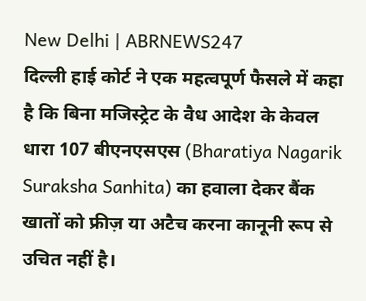New Delhi | ABRNEWS247
दिल्ली हाई कोर्ट ने एक महत्वपूर्ण फैसले में कहा है कि बिना मजिस्ट्रेट के वैध आदेश के केवल धारा 107 बीएनएसएस (Bharatiya Nagarik Suraksha Sanhita) का हवाला देकर बैंक खातों को फ्रीज़ या अटैच करना कानूनी रूप से उचित नहीं है।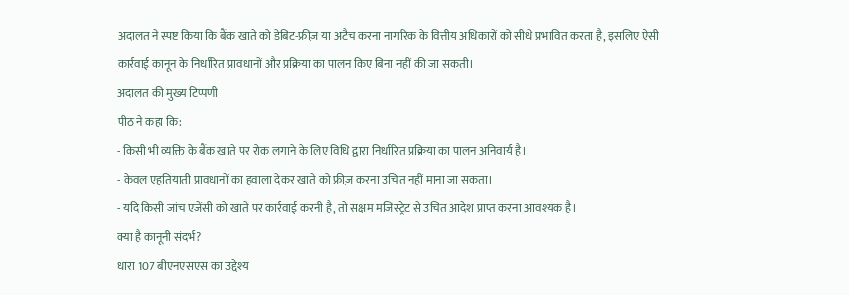अदालत ने स्पष्ट किया कि बैंक खाते को डेबिट-फ्रीज़ या अटैच करना नागरिक के वित्तीय अधिकारों को सीधे प्रभावित करता है, इसलिए ऐसी कार्रवाई कानून के निर्धारित प्रावधानों और प्रक्रिया का पालन किए बिना नहीं की जा सकती।
अदालत की मुख्य टिप्पणी
पीठ ने कहा कि:
- किसी भी व्यक्ति के बैंक खाते पर रोक लगाने के लिए विधि द्वारा निर्धारित प्रक्रिया का पालन अनिवार्य है।
- केवल एहतियाती प्रावधानों का हवाला देकर खाते को फ्रीज़ करना उचित नहीं माना जा सकता।
- यदि किसी जांच एजेंसी को खाते पर कार्रवाई करनी है, तो सक्षम मजिस्ट्रेट से उचित आदेश प्राप्त करना आवश्यक है।
क्या है कानूनी संदर्भ?
धारा 107 बीएनएसएस का उद्देश्य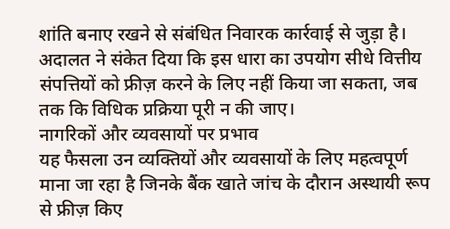शांति बनाए रखने से संबंधित निवारक कार्रवाई से जुड़ा है। अदालत ने संकेत दिया कि इस धारा का उपयोग सीधे वित्तीय संपत्तियों को फ्रीज़ करने के लिए नहीं किया जा सकता, जब तक कि विधिक प्रक्रिया पूरी न की जाए।
नागरिकों और व्यवसायों पर प्रभाव
यह फैसला उन व्यक्तियों और व्यवसायों के लिए महत्वपूर्ण माना जा रहा है जिनके बैंक खाते जांच के दौरान अस्थायी रूप से फ्रीज़ किए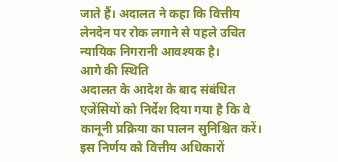जाते हैं। अदालत ने कहा कि वित्तीय लेनदेन पर रोक लगाने से पहले उचित न्यायिक निगरानी आवश्यक है।
आगे की स्थिति
अदालत के आदेश के बाद संबंधित एजेंसियों को निर्देश दिया गया है कि वे कानूनी प्रक्रिया का पालन सुनिश्चित करें। इस निर्णय को वित्तीय अधिकारों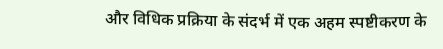और विधिक प्रक्रिया के संदर्भ में एक अहम स्पष्टीकरण के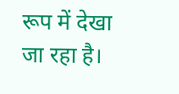रूप में देखा जा रहा है।